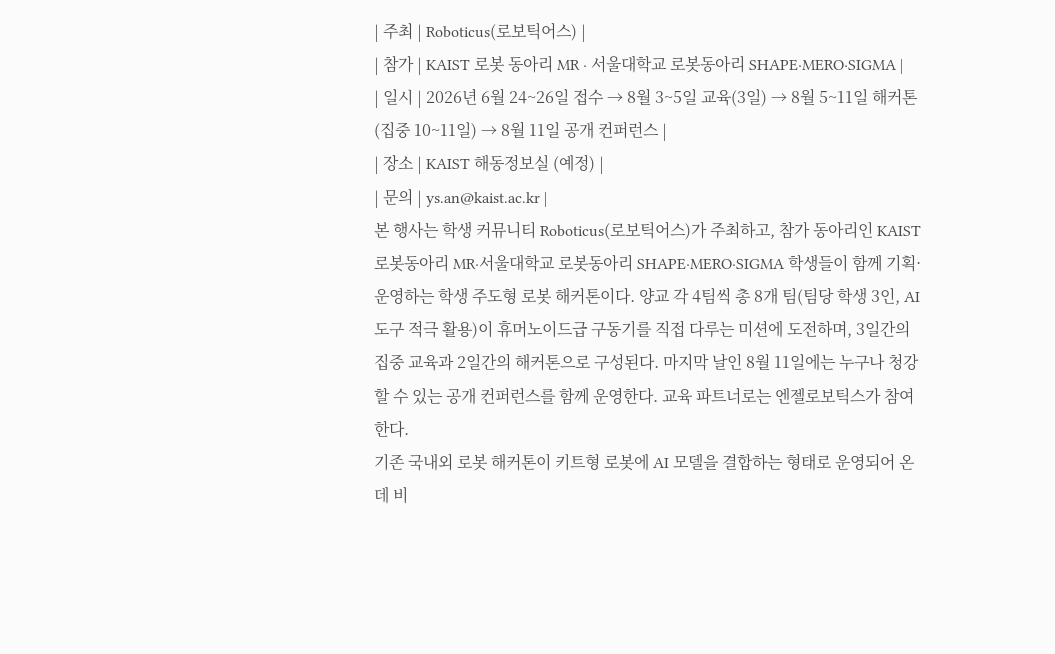| 주최 | Roboticus(로보틱어스) |
| 참가 | KAIST 로봇 동아리 MR · 서울대학교 로봇동아리 SHAPE·MERO·SIGMA |
| 일시 | 2026년 6월 24~26일 접수 → 8월 3~5일 교육(3일) → 8월 5~11일 해커톤(집중 10~11일) → 8월 11일 공개 컨퍼런스 |
| 장소 | KAIST 해동정보실 (예정) |
| 문의 | ys.an@kaist.ac.kr |
본 행사는 학생 커뮤니티 Roboticus(로보틱어스)가 주최하고, 참가 동아리인 KAIST 로봇동아리 MR·서울대학교 로봇동아리 SHAPE·MERO·SIGMA 학생들이 함께 기획·운영하는 학생 주도형 로봇 해커톤이다. 양교 각 4팀씩 총 8개 팀(팀당 학생 3인, AI 도구 적극 활용)이 휴머노이드급 구동기를 직접 다루는 미션에 도전하며, 3일간의 집중 교육과 2일간의 해커톤으로 구성된다. 마지막 날인 8월 11일에는 누구나 청강할 수 있는 공개 컨퍼런스를 함께 운영한다. 교육 파트너로는 엔젤로보틱스가 참여한다.
기존 국내외 로봇 해커톤이 키트형 로봇에 AI 모델을 결합하는 형태로 운영되어 온 데 비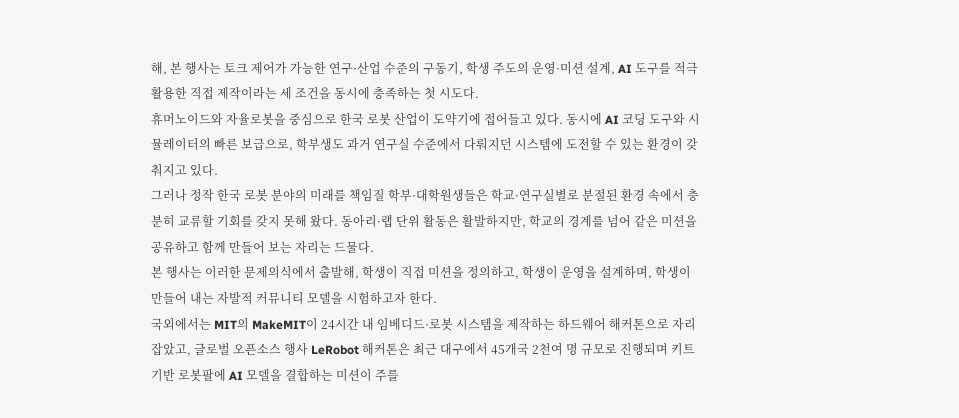해, 본 행사는 토크 제어가 가능한 연구·산업 수준의 구동기, 학생 주도의 운영·미션 설계, AI 도구를 적극 활용한 직접 제작이라는 세 조건을 동시에 충족하는 첫 시도다.
휴머노이드와 자율로봇을 중심으로 한국 로봇 산업이 도약기에 접어들고 있다. 동시에 AI 코딩 도구와 시뮬레이터의 빠른 보급으로, 학부생도 과거 연구실 수준에서 다뤄지던 시스템에 도전할 수 있는 환경이 갖춰지고 있다.
그러나 정작 한국 로봇 분야의 미래를 책임질 학부·대학원생들은 학교·연구실별로 분절된 환경 속에서 충분히 교류할 기회를 갖지 못해 왔다. 동아리·랩 단위 활동은 활발하지만, 학교의 경계를 넘어 같은 미션을 공유하고 함께 만들어 보는 자리는 드물다.
본 행사는 이러한 문제의식에서 출발해, 학생이 직접 미션을 정의하고, 학생이 운영을 설계하며, 학생이 만들어 내는 자발적 커뮤니티 모델을 시험하고자 한다.
국외에서는 MIT의 MakeMIT이 24시간 내 임베디드·로봇 시스템을 제작하는 하드웨어 해커톤으로 자리 잡았고, 글로벌 오픈소스 행사 LeRobot 해커톤은 최근 대구에서 45개국 2천여 명 규모로 진행되며 키트 기반 로봇팔에 AI 모델을 결합하는 미션이 주를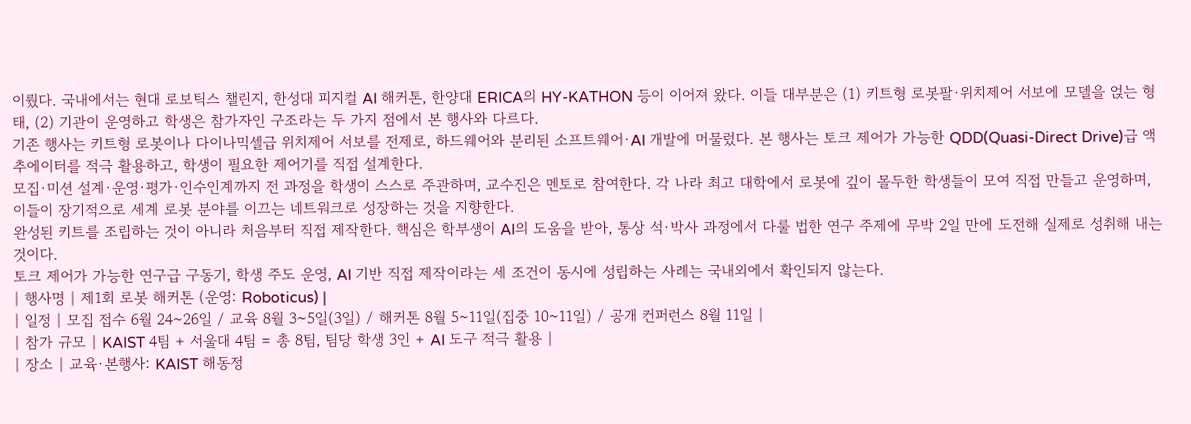이뤘다. 국내에서는 현대 로보틱스 챌린지, 한성대 피지컬 AI 해커톤, 한양대 ERICA의 HY-KATHON 등이 이어져 왔다. 이들 대부분은 (1) 키트형 로봇팔·위치제어 서보에 모델을 얹는 형태, (2) 기관이 운영하고 학생은 참가자인 구조라는 두 가지 점에서 본 행사와 다르다.
기존 행사는 키트형 로봇이나 다이나믹셀급 위치제어 서보를 전제로, 하드웨어와 분리된 소프트웨어·AI 개발에 머물렀다. 본 행사는 토크 제어가 가능한 QDD(Quasi-Direct Drive)급 액추에이터를 적극 활용하고, 학생이 필요한 제어기를 직접 설계한다.
모집·미션 설계·운영·평가·인수인계까지 전 과정을 학생이 스스로 주관하며, 교수진은 멘토로 참여한다. 각 나라 최고 대학에서 로봇에 깊이 몰두한 학생들이 모여 직접 만들고 운영하며, 이들이 장기적으로 세계 로봇 분야를 이끄는 네트워크로 성장하는 것을 지향한다.
완성된 키트를 조립하는 것이 아니라 처음부터 직접 제작한다. 핵심은 학부생이 AI의 도움을 받아, 통상 석·박사 과정에서 다룰 법한 연구 주제에 무박 2일 만에 도전해 실제로 성취해 내는 것이다.
토크 제어가 가능한 연구급 구동기, 학생 주도 운영, AI 기반 직접 제작이라는 세 조건이 동시에 성립하는 사례는 국내외에서 확인되지 않는다.
| 행사명 | 제1회 로봇 해커톤 (운영: Roboticus) |
| 일정 | 모집 접수 6월 24~26일 / 교육 8월 3~5일(3일) / 해커톤 8월 5~11일(집중 10~11일) / 공개 컨퍼런스 8월 11일 |
| 참가 규모 | KAIST 4팀 + 서울대 4팀 = 총 8팀, 팀당 학생 3인 + AI 도구 적극 활용 |
| 장소 | 교육·본행사: KAIST 해동정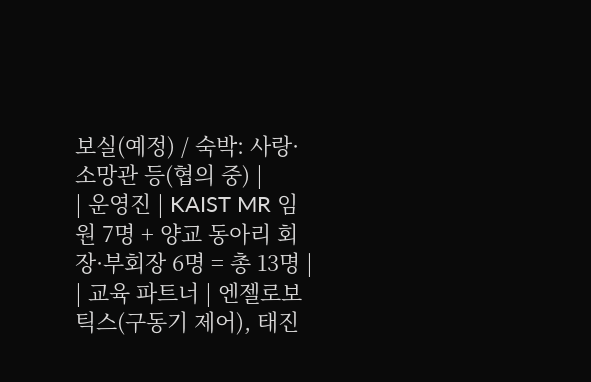보실(예정) / 숙박: 사랑·소망관 등(협의 중) |
| 운영진 | KAIST MR 임원 7명 + 양교 동아리 회장·부회장 6명 = 총 13명 |
| 교육 파트너 | 엔젤로보틱스(구동기 제어), 태진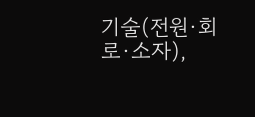기술(전원·회로·소자),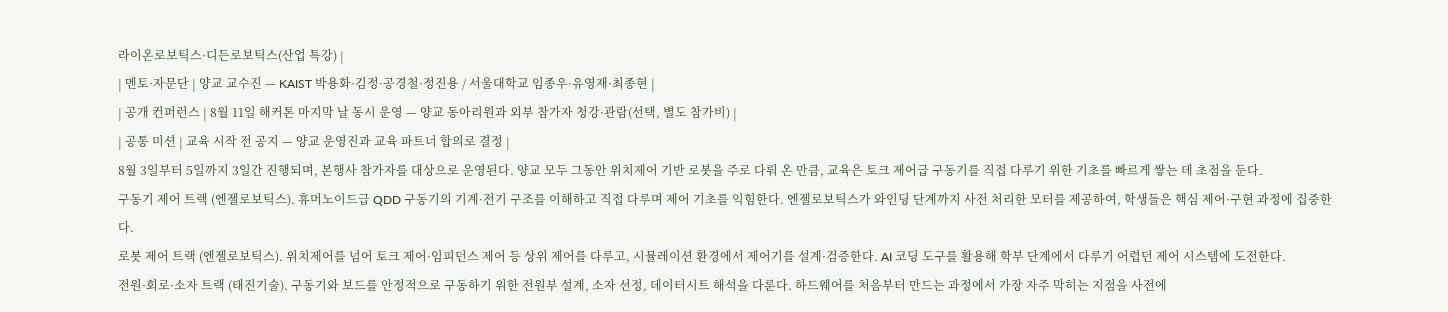라이온로보틱스·디든로보틱스(산업 특강) |
| 멘토·자문단 | 양교 교수진 — KAIST 박용화·김정·공경철·정진용 / 서울대학교 임종우·유영재·최종현 |
| 공개 컨퍼런스 | 8월 11일 해커톤 마지막 날 동시 운영 — 양교 동아리원과 외부 참가자 청강·관람(선택, 별도 참가비) |
| 공통 미션 | 교육 시작 전 공지 — 양교 운영진과 교육 파트너 합의로 결정 |
8월 3일부터 5일까지 3일간 진행되며, 본행사 참가자를 대상으로 운영된다. 양교 모두 그동안 위치제어 기반 로봇을 주로 다뤄 온 만큼, 교육은 토크 제어급 구동기를 직접 다루기 위한 기초를 빠르게 쌓는 데 초점을 둔다.
구동기 제어 트랙 (엔젤로보틱스). 휴머노이드급 QDD 구동기의 기계·전기 구조를 이해하고 직접 다루며 제어 기초를 익힘한다. 엔젤로보틱스가 와인딩 단계까지 사전 처리한 모터를 제공하여, 학생들은 핵심 제어·구현 과정에 집중한다.
로봇 제어 트랙 (엔젤로보틱스). 위치제어를 넘어 토크 제어·임피던스 제어 등 상위 제어를 다루고, 시뮬레이션 환경에서 제어기를 설계·검증한다. AI 코딩 도구를 활용해 학부 단계에서 다루기 어렵던 제어 시스템에 도전한다.
전원·회로·소자 트랙 (태진기술). 구동기와 보드를 안정적으로 구동하기 위한 전원부 설계, 소자 선정, 데이터시트 해석을 다룬다. 하드웨어를 처음부터 만드는 과정에서 가장 자주 막히는 지점을 사전에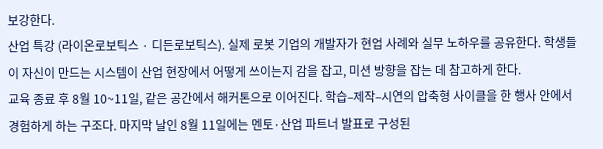보강한다.
산업 특강 (라이온로보틱스 · 디든로보틱스). 실제 로봇 기업의 개발자가 현업 사례와 실무 노하우를 공유한다. 학생들이 자신이 만드는 시스템이 산업 현장에서 어떻게 쓰이는지 감을 잡고, 미션 방향을 잡는 데 참고하게 한다.
교육 종료 후 8월 10~11일, 같은 공간에서 해커톤으로 이어진다. 학습–제작–시연의 압축형 사이클을 한 행사 안에서 경험하게 하는 구조다. 마지막 날인 8월 11일에는 멘토·산업 파트너 발표로 구성된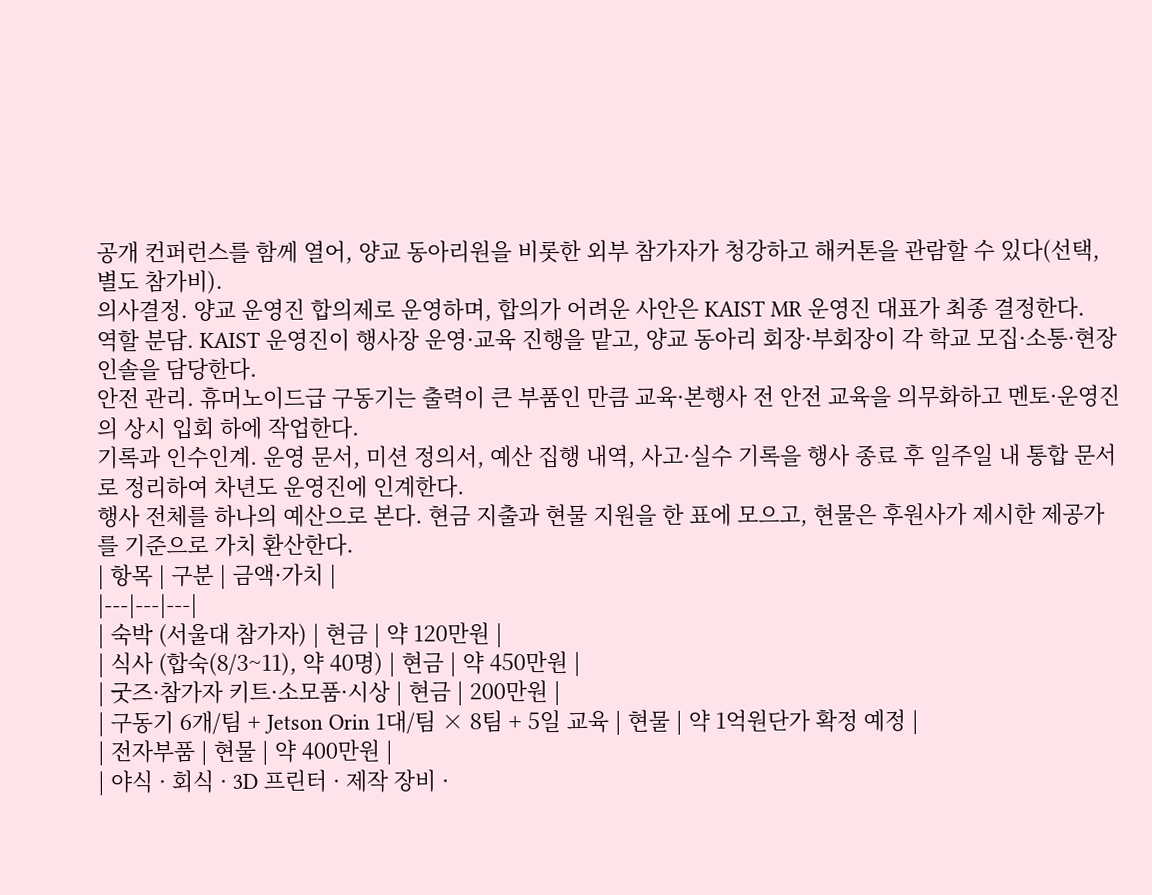공개 컨퍼런스를 함께 열어, 양교 동아리원을 비롯한 외부 참가자가 청강하고 해커톤을 관람할 수 있다(선택, 별도 참가비).
의사결정. 양교 운영진 합의제로 운영하며, 합의가 어려운 사안은 KAIST MR 운영진 대표가 최종 결정한다.
역할 분담. KAIST 운영진이 행사장 운영·교육 진행을 맡고, 양교 동아리 회장·부회장이 각 학교 모집·소통·현장 인솔을 담당한다.
안전 관리. 휴머노이드급 구동기는 출력이 큰 부품인 만큼 교육·본행사 전 안전 교육을 의무화하고 멘토·운영진의 상시 입회 하에 작업한다.
기록과 인수인계. 운영 문서, 미션 정의서, 예산 집행 내역, 사고·실수 기록을 행사 종료 후 일주일 내 통합 문서로 정리하여 차년도 운영진에 인계한다.
행사 전체를 하나의 예산으로 본다. 현금 지출과 현물 지원을 한 표에 모으고, 현물은 후원사가 제시한 제공가를 기준으로 가치 환산한다.
| 항목 | 구분 | 금액·가치 |
|---|---|---|
| 숙박 (서울대 참가자) | 현금 | 약 120만원 |
| 식사 (합숙(8/3~11), 약 40명) | 현금 | 약 450만원 |
| 굿즈·참가자 키트·소모품·시상 | 현금 | 200만원 |
| 구동기 6개/팀 + Jetson Orin 1대/팀 × 8팀 + 5일 교육 | 현물 | 약 1억원단가 확정 예정 |
| 전자부품 | 현물 | 약 400만원 |
| 야식 · 회식 · 3D 프린터 · 제작 장비 ·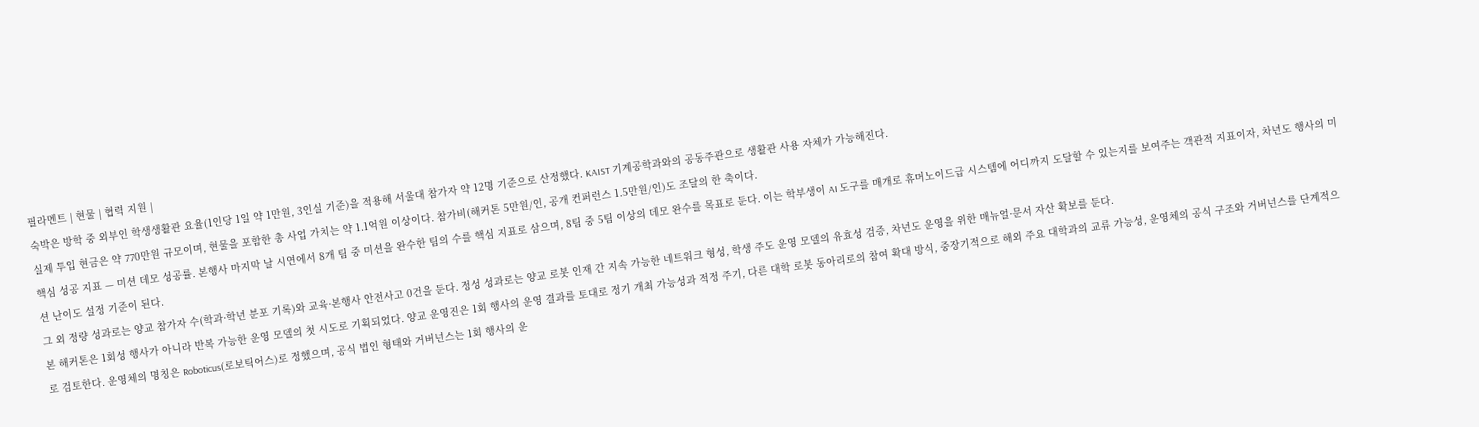필라멘트 | 현물 | 협력 지원 |
숙박은 방학 중 외부인 학생생활관 요율(1인당 1일 약 1만원, 3인실 기준)을 적용해 서울대 참가자 약 12명 기준으로 산정했다. KAIST 기계공학과와의 공동주관으로 생활관 사용 자체가 가능해진다.
실제 투입 현금은 약 770만원 규모이며, 현물을 포함한 총 사업 가치는 약 1.1억원 이상이다. 참가비(해커톤 5만원/인, 공개 컨퍼런스 1.5만원/인)도 조달의 한 축이다.
핵심 성공 지표 — 미션 데모 성공률. 본행사 마지막 날 시연에서 8개 팀 중 미션을 완수한 팀의 수를 핵심 지표로 삼으며, 8팀 중 5팀 이상의 데모 완수를 목표로 둔다. 이는 학부생이 AI 도구를 매개로 휴머노이드급 시스템에 어디까지 도달할 수 있는지를 보여주는 객관적 지표이자, 차년도 행사의 미션 난이도 설정 기준이 된다.
그 외 정량 성과로는 양교 참가자 수(학과·학년 분포 기록)와 교육·본행사 안전사고 0건을 둔다. 정성 성과로는 양교 로봇 인재 간 지속 가능한 네트워크 형성, 학생 주도 운영 모델의 유효성 검증, 차년도 운영을 위한 매뉴얼·문서 자산 확보를 둔다.
본 해커톤은 1회성 행사가 아니라 반복 가능한 운영 모델의 첫 시도로 기획되었다. 양교 운영진은 1회 행사의 운영 결과를 토대로 정기 개최 가능성과 적정 주기, 다른 대학 로봇 동아리로의 참여 확대 방식, 중장기적으로 해외 주요 대학과의 교류 가능성, 운영체의 공식 구조와 거버넌스를 단계적으로 검토한다. 운영체의 명칭은 Roboticus(로보틱어스)로 정했으며, 공식 법인 형태와 거버넌스는 1회 행사의 운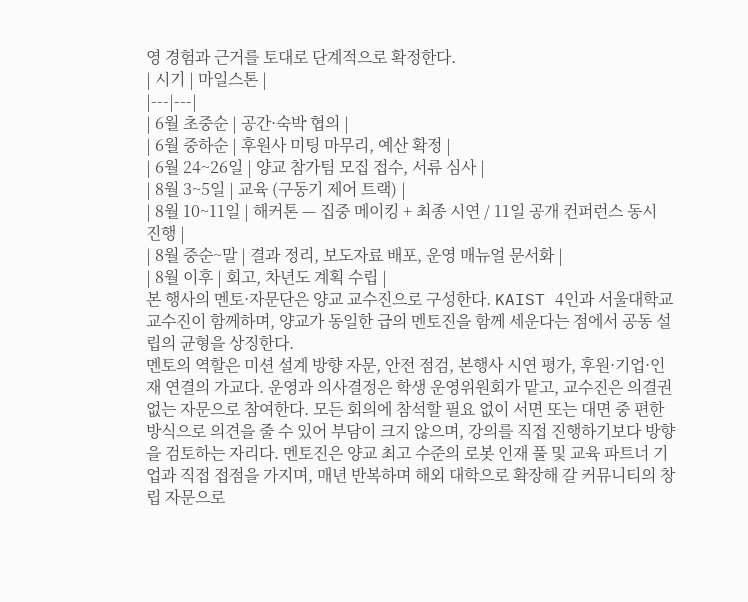영 경험과 근거를 토대로 단계적으로 확정한다.
| 시기 | 마일스톤 |
|---|---|
| 6월 초중순 | 공간·숙박 협의 |
| 6월 중하순 | 후원사 미팅 마무리, 예산 확정 |
| 6월 24~26일 | 양교 참가팀 모집 접수, 서류 심사 |
| 8월 3~5일 | 교육 (구동기 제어 트랙) |
| 8월 10~11일 | 해커톤 — 집중 메이킹 + 최종 시연 / 11일 공개 컨퍼런스 동시 진행 |
| 8월 중순~말 | 결과 정리, 보도자료 배포, 운영 매뉴얼 문서화 |
| 8월 이후 | 회고, 차년도 계획 수립 |
본 행사의 멘토·자문단은 양교 교수진으로 구성한다. KAIST 4인과 서울대학교 교수진이 함께하며, 양교가 동일한 급의 멘토진을 함께 세운다는 점에서 공동 설립의 균형을 상징한다.
멘토의 역할은 미션 설계 방향 자문, 안전 점검, 본행사 시연 평가, 후원·기업·인재 연결의 가교다. 운영과 의사결정은 학생 운영위원회가 맡고, 교수진은 의결권 없는 자문으로 참여한다. 모든 회의에 참석할 필요 없이 서면 또는 대면 중 편한 방식으로 의견을 줄 수 있어 부담이 크지 않으며, 강의를 직접 진행하기보다 방향을 검토하는 자리다. 멘토진은 양교 최고 수준의 로봇 인재 풀 및 교육 파트너 기업과 직접 접점을 가지며, 매년 반복하며 해외 대학으로 확장해 갈 커뮤니티의 창립 자문으로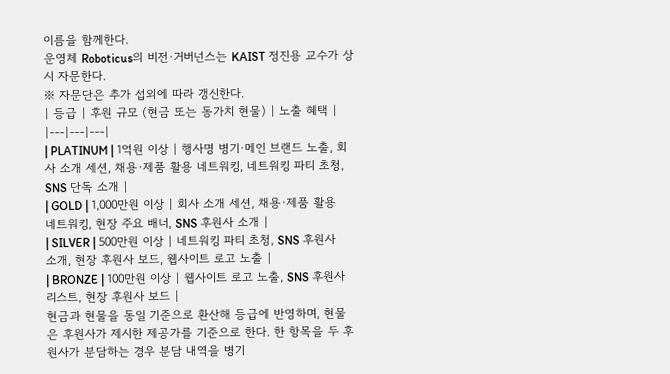이름을 함께한다.
운영체 Roboticus의 비전·거버넌스는 KAIST 정진용 교수가 상시 자문한다.
※ 자문단은 추가 섭외에 따라 갱신한다.
| 등급 | 후원 규모 (현금 또는 동가치 현물) | 노출 혜택 |
|---|---|---|
| PLATINUM | 1억원 이상 | 행사명 병기·메인 브랜드 노출, 회사 소개 세션, 채용·제품 활용 네트워킹, 네트워킹 파티 초청, SNS 단독 소개 |
| GOLD | 1,000만원 이상 | 회사 소개 세션, 채용·제품 활용 네트워킹, 현장 주요 배너, SNS 후원사 소개 |
| SILVER | 500만원 이상 | 네트워킹 파티 초청, SNS 후원사 소개, 현장 후원사 보드, 웹사이트 로고 노출 |
| BRONZE | 100만원 이상 | 웹사이트 로고 노출, SNS 후원사 리스트, 현장 후원사 보드 |
현금과 현물을 동일 기준으로 환산해 등급에 반영하며, 현물은 후원사가 제시한 제공가를 기준으로 한다. 한 항목을 두 후원사가 분담하는 경우 분담 내역을 병기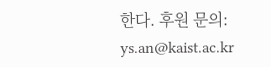한다. 후원 문의: ys.an@kaist.ac.kr